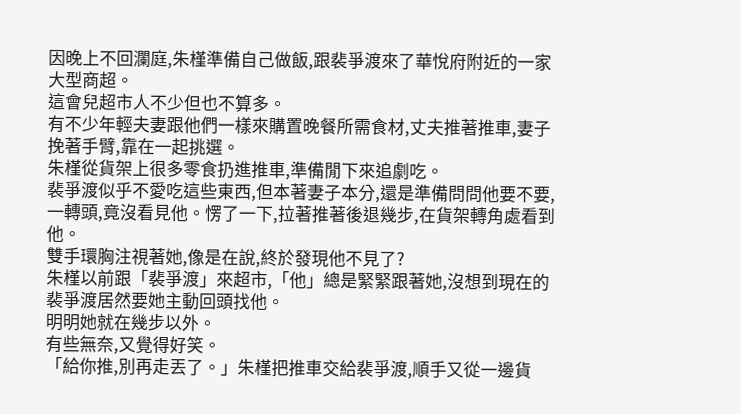因晚上不回瀾庭,朱槿準備自己做飯,跟裴爭渡來了華悅府附近的一家大型商超。
這會兒超市人不少但也不算多。
有不少年輕夫妻跟他們一樣來購置晚餐所需食材,丈夫推著推車,妻子挽著手臂,靠在一起挑選。
朱槿從貨架上很多零食扔進推車,準備閒下來追劇吃。
裴爭渡似乎不愛吃這些東西,但本著妻子本分,還是準備問問他要不要,一轉頭,竟沒看見他。愣了一下,拉著推著後退幾步,在貨架轉角處看到他。
雙手環胸注視著她,像是在說,終於發現他不見了?
朱槿以前跟「裴爭渡」來超市,「他」總是緊緊跟著她,沒想到現在的裴爭渡居然要她主動回頭找他。
明明她就在幾步以外。
有些無奈,又覺得好笑。
「給你推,別再走丟了。」朱槿把推車交給裴爭渡,順手又從一邊貨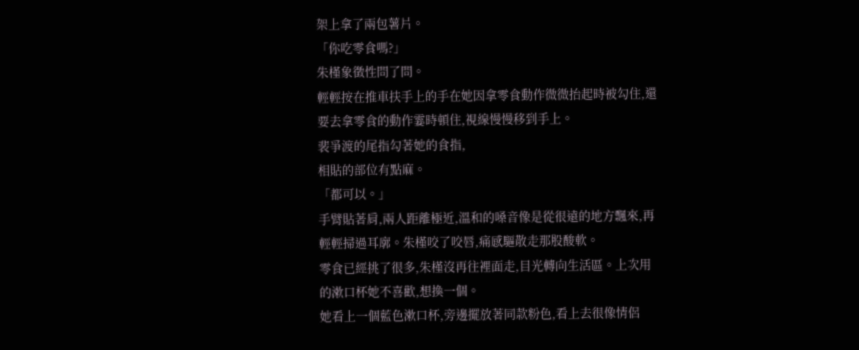架上拿了兩包薯片。
「你吃零食嗎?」
朱槿象徵性問了問。
輕輕按在推車扶手上的手在她因拿零食動作微微抬起時被勾住,還要去拿零食的動作霎時頓住,視線慢慢移到手上。
裴爭渡的尾指勾著她的食指,
相貼的部位有點麻。
「都可以。」
手臂貼著肩,兩人距離極近,溫和的嗓音像是從很遠的地方飄來,再輕輕掃過耳廓。朱槿咬了咬唇,痛感驅散走那股酸軟。
零食已經挑了很多,朱槿沒再往裡面走,目光轉向生活區。上次用的漱口杯她不喜歡,想換一個。
她看上一個藍色漱口杯,旁邊擺放著同款粉色,看上去很像情侶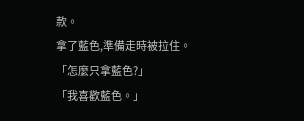款。
拿了藍色,準備走時被拉住。
「怎麼只拿藍色?」
「我喜歡藍色。」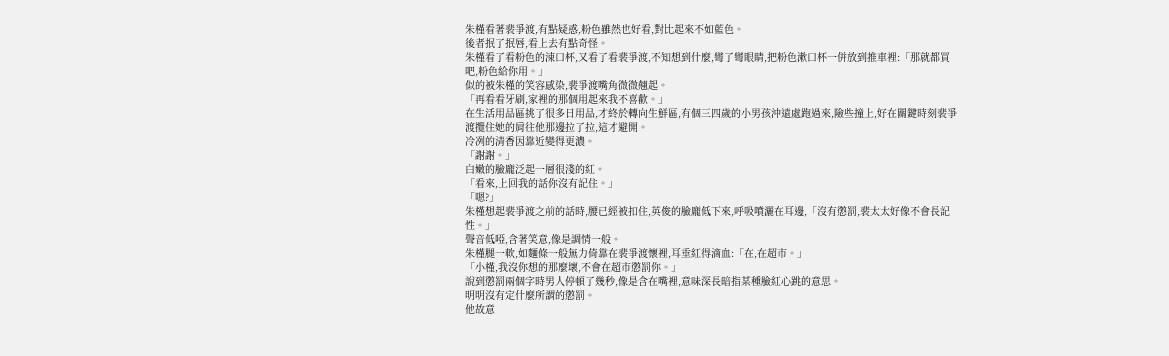朱槿看著裴爭渡,有點疑惑,粉色雖然也好看,對比起來不如藍色。
後者抿了抿唇,看上去有點奇怪。
朱槿看了看粉色的涑口杯,又看了看裴爭渡,不知想到什麼,彎了彎眼睛,把粉色漱口杯一併放到推車裡:「那就都買吧,粉色給你用。」
似的被朱槿的笑容感染,裴爭渡嘴角微微翹起。
「再看看牙刷,家裡的那個用起來我不喜歡。」
在生活用品區挑了很多日用品,才終於轉向生鮮區,有個三四歲的小男孩沖遠處跑過來,險些撞上,好在關鍵時刻裴爭渡攬住她的肩往他那邊拉了拉,這才避開。
冷冽的清香因靠近變得更濃。
「謝謝。」
白嫩的臉龐泛起一層很淺的紅。
「看來,上回我的話你沒有記住。」
「嗯?」
朱槿想起裴爭渡之前的話時,腰已經被扣住,英俊的臉龐低下來,呼吸噴灑在耳邊,「沒有懲罰,裴太太好像不會長記性。」
聲音低啞,含著笑意,像是調情一般。
朱槿腿一軟,如麵條一般無力倚靠在裴爭渡懷裡,耳垂紅得滴血:「在,在超市。」
「小槿,我沒你想的那麼壞,不會在超市懲罰你。」
說到懲罰兩個字時男人停頓了幾秒,像是含在嘴裡,意味深長暗指某種臉紅心跳的意思。
明明沒有定什麼所謂的懲罰。
他故意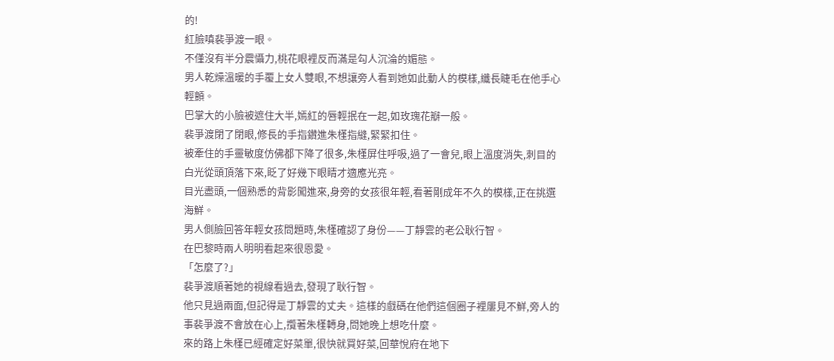的!
紅臉嗔裴爭渡一眼。
不僅沒有半分震懾力,桃花眼裡反而滿是勾人沉淪的媚態。
男人乾燥溫暖的手覆上女人雙眼,不想讓旁人看到她如此動人的模樣,纖長睫毛在他手心輕顫。
巴掌大的小臉被遮住大半,嫣紅的唇輕抿在一起,如玫瑰花瓣一般。
裴爭渡閉了閉眼,修長的手指鑽進朱槿指縫,緊緊扣住。
被牽住的手靈敏度仿佛都下降了很多,朱槿屏住呼吸,過了一會兒,眼上溫度消失,刺目的白光從頭頂落下來,眨了好幾下眼睛才適應光亮。
目光盡頭,一個熟悉的背影闖進來,身旁的女孩很年輕,看著剛成年不久的模樣,正在挑選海鮮。
男人側臉回答年輕女孩問題時,朱槿確認了身份——丁靜雲的老公耿行智。
在巴黎時兩人明明看起來很恩愛。
「怎麼了?」
裴爭渡順著她的視線看過去,發現了耿行智。
他只見過兩面,但記得是丁靜雲的丈夫。這樣的戲碼在他們這個圈子裡屢見不鮮,旁人的事裴爭渡不會放在心上,攬著朱槿轉身,問她晚上想吃什麼。
來的路上朱槿已經確定好菜單,很快就買好菜,回華悅府在地下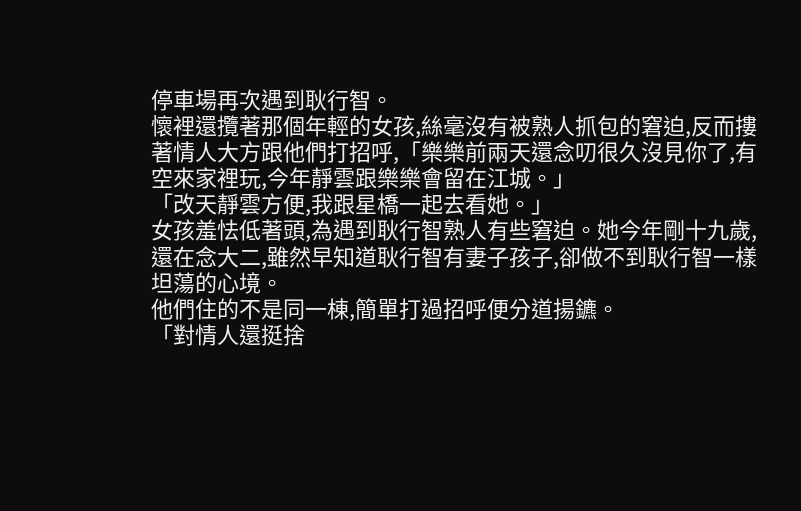停車場再次遇到耿行智。
懷裡還攬著那個年輕的女孩,絲毫沒有被熟人抓包的窘迫,反而摟著情人大方跟他們打招呼,「樂樂前兩天還念叨很久沒見你了,有空來家裡玩,今年靜雲跟樂樂會留在江城。」
「改天靜雲方便,我跟星橋一起去看她。」
女孩羞怯低著頭,為遇到耿行智熟人有些窘迫。她今年剛十九歲,還在念大二,雖然早知道耿行智有妻子孩子,卻做不到耿行智一樣坦蕩的心境。
他們住的不是同一棟,簡單打過招呼便分道揚鑣。
「對情人還挺捨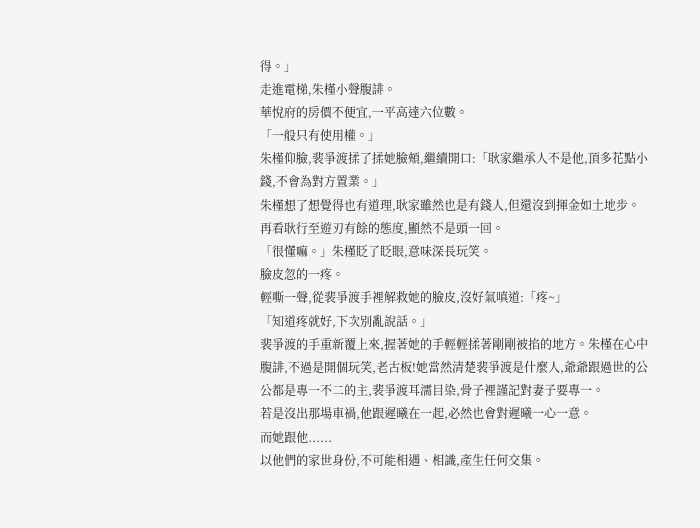得。」
走進電梯,朱槿小聲腹誹。
華悅府的房價不便宜,一平高達六位數。
「一般只有使用權。」
朱槿仰臉,裴爭渡揉了揉她臉頰,繼續開口:「耿家繼承人不是他,頂多花點小錢,不會為對方置業。」
朱槿想了想覺得也有道理,耿家雖然也是有錢人,但還沒到揮金如土地步。
再看耿行至遊刃有餘的態度,顯然不是頭一回。
「很懂嘛。」朱槿眨了眨眼,意味深長玩笑。
臉皮忽的一疼。
輕嘶一聲,從裴爭渡手裡解救她的臉皮,沒好氣嗔道:「疼~」
「知道疼就好,下次別亂說話。」
裴爭渡的手重新覆上來,握著她的手輕輕揉著剛剛被掐的地方。朱槿在心中腹誹,不過是開個玩笑,老古板!她當然清楚裴爭渡是什麼人,爺爺跟過世的公公都是專一不二的主,裴爭渡耳濡目染,骨子裡謹記對妻子要專一。
若是沒出那場車禍,他跟遲曦在一起,必然也會對遲曦一心一意。
而她跟他......
以他們的家世身份,不可能相遇、相識,產生任何交集。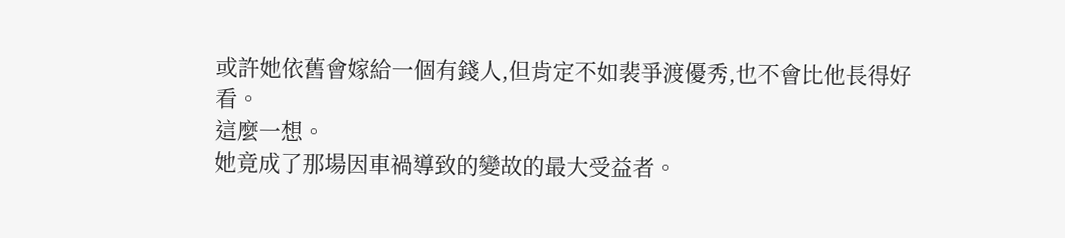或許她依舊會嫁給一個有錢人,但肯定不如裴爭渡優秀,也不會比他長得好看。
這麼一想。
她竟成了那場因車禍導致的變故的最大受益者。